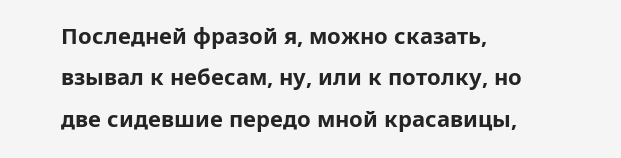Последней фразой я, можно сказать, взывал к небесам, ну, или к потолку, но две сидевшие передо мной красавицы,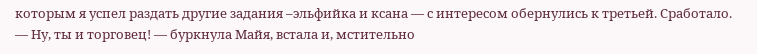которым я успел раздать другие задания –эльфийка и ксана — с интересом обернулись к третьей. Сработало.
— Ну, ты и торговец! — буркнула Майя, встала и, мстительно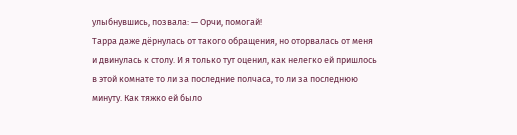улыбнувшись, позвала: — Орчи, помогай!
Тарра даже дёрнулась от такого обращения, но оторвалась от меня и двинулась к столу. И я только тут оценил, как нелегко ей пришлось в этой комнате то ли за последние полчаса, то ли за последнюю минуту. Как тяжко ей было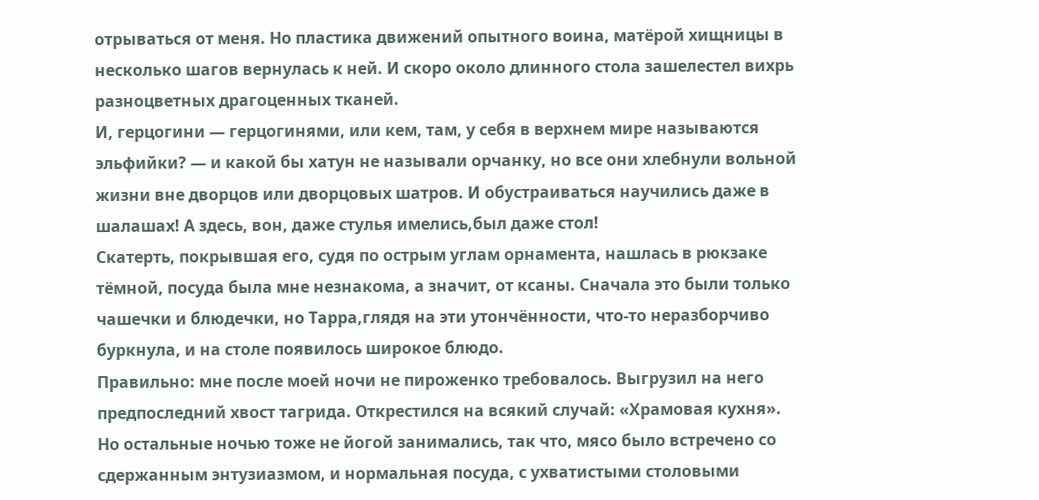отрываться от меня. Но пластика движений опытного воина, матёрой хищницы в несколько шагов вернулась к ней. И скоро около длинного стола зашелестел вихрь разноцветных драгоценных тканей.
И, герцогини — герцогинями, или кем, там, у себя в верхнем мире называются эльфийки? — и какой бы хатун не называли орчанку, но все они хлебнули вольной жизни вне дворцов или дворцовых шатров. И обустраиваться научились даже в шалашах! А здесь, вон, даже стулья имелись,был даже стол!
Скатерть, покрывшая его, судя по острым углам орнамента, нашлась в рюкзаке тёмной, посуда была мне незнакома, а значит, от ксаны. Сначала это были только чашечки и блюдечки, но Тарра,глядя на эти утончённости, что-то неразборчиво буркнула, и на столе появилось широкое блюдо.
Правильно: мне после моей ночи не пироженко требовалось. Выгрузил на него предпоследний хвост тагрида. Открестился на всякий случай: «Храмовая кухня». Но остальные ночью тоже не йогой занимались, так что, мясо было встречено со сдержанным энтузиазмом, и нормальная посуда, с ухватистыми столовыми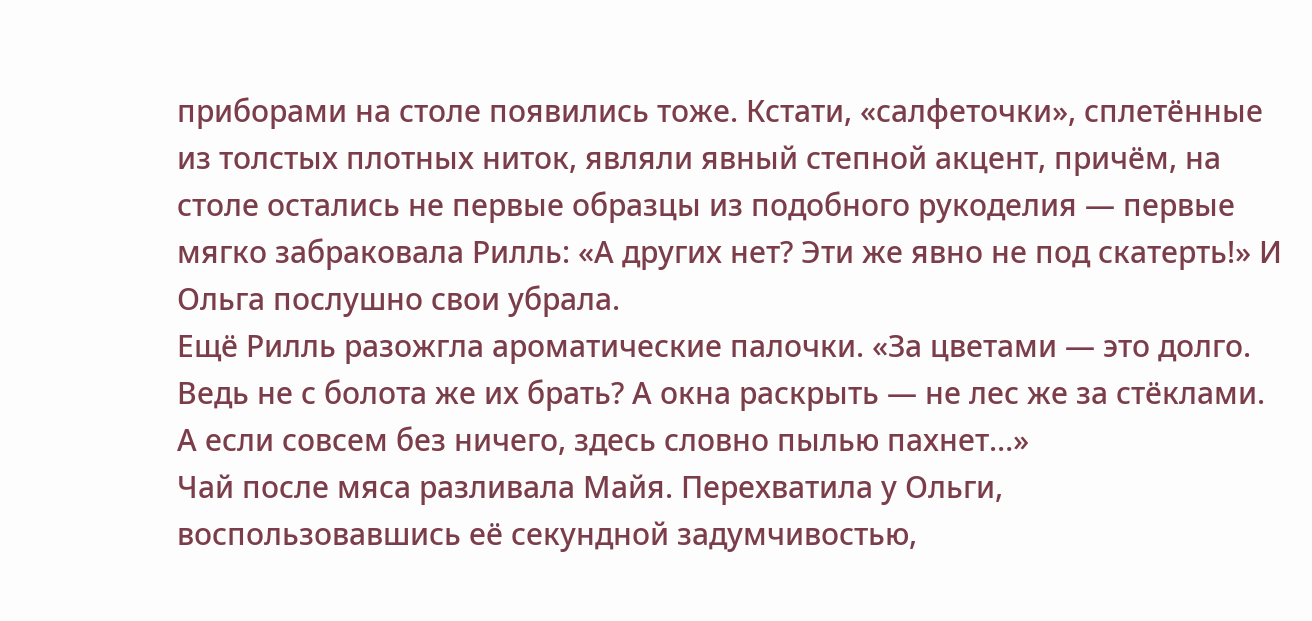приборами на столе появились тоже. Кстати, «салфеточки», сплетённые из толстых плотных ниток, являли явный степной акцент, причём, на столе остались не первые образцы из подобного рукоделия — первые мягко забраковала Рилль: «А других нет? Эти же явно не под скатерть!» И Ольга послушно свои убрала.
Ещё Рилль разожгла ароматические палочки. «За цветами — это долго. Ведь не с болота же их брать? А окна раскрыть — не лес же за стёклами. А если совсем без ничего, здесь словно пылью пахнет…»
Чай после мяса разливала Майя. Перехватила у Ольги, воспользовавшись её секундной задумчивостью,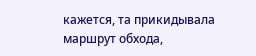кажется, та прикидывала маршрут обхода,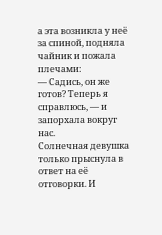а эта возникла у неё за спиной, подняла чайник и пожала плечами:
— Садись, он же готов? Теперь я справлюсь, — и запорхала вокруг нас.
Солнечная девушка только прыснула в ответ на её отговорки. И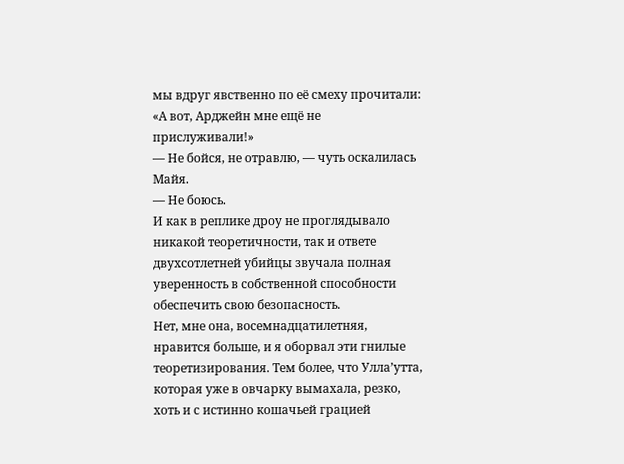мы вдруг явственно по её смеху прочитали: «А вот, Арджейн мне ещё не прислуживали!»
— Не бойся, не отравлю, — чуть оскалилась Майя.
— Не боюсь.
И как в реплике дроу не проглядывало никакой теоретичности, так и ответе двухсотлетней убийцы звучала полная уверенность в собственной способности обеспечить свою безопасность.
Нет, мне она, восемнадцатилетняя, нравится больше, и я оборвал эти гнилые теоретизирования. Тем более, что Улла’утта, которая уже в овчарку вымахала, резко, хоть и с истинно кошачьей грацией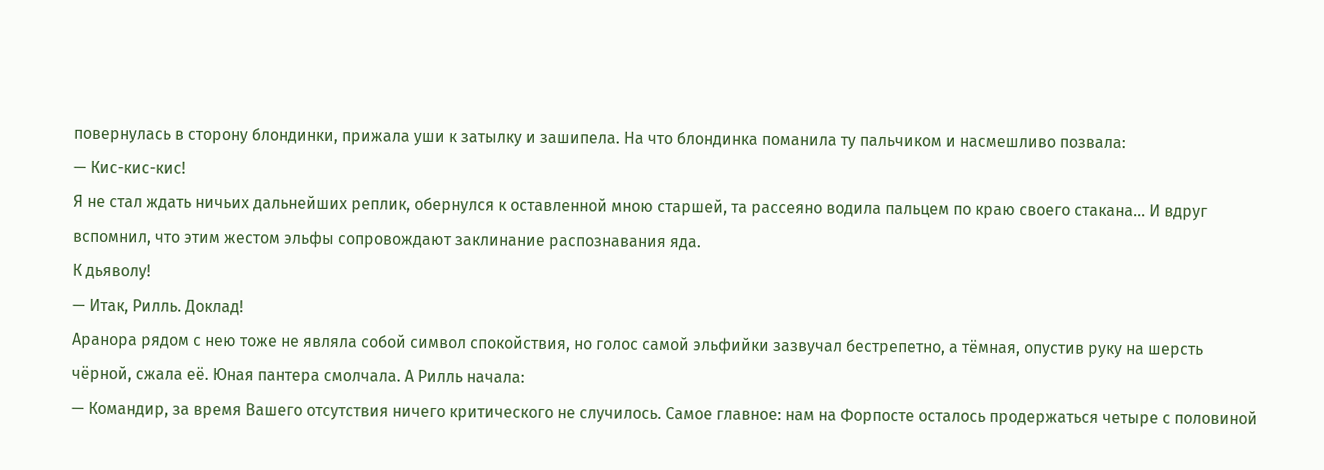повернулась в сторону блондинки, прижала уши к затылку и зашипела. На что блондинка поманила ту пальчиком и насмешливо позвала:
— Кис-кис-кис!
Я не стал ждать ничьих дальнейших реплик, обернулся к оставленной мною старшей, та рассеяно водила пальцем по краю своего стакана… И вдруг вспомнил, что этим жестом эльфы сопровождают заклинание распознавания яда.
К дьяволу!
— Итак, Рилль. Доклад!
Аранора рядом с нею тоже не являла собой символ спокойствия, но голос самой эльфийки зазвучал бестрепетно, а тёмная, опустив руку на шерсть чёрной, сжала её. Юная пантера смолчала. А Рилль начала:
— Командир, за время Вашего отсутствия ничего критического не случилось. Самое главное: нам на Форпосте осталось продержаться четыре с половиной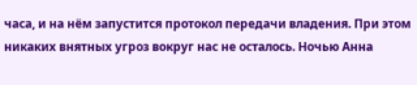часа, и на нём запустится протокол передачи владения. При этом никаких внятных угроз вокруг нас не осталось. Ночью Анна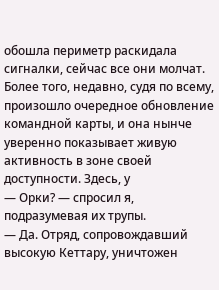обошла периметр раскидала сигналки, сейчас все они молчат. Более того, недавно, судя по всему, произошло очередное обновление командной карты, и она нынче уверенно показывает живую активность в зоне своей доступности. Здесь, у
— Орки? — спросил я, подразумевая их трупы.
— Да. Отряд, сопровождавший высокую Кеттару, уничтожен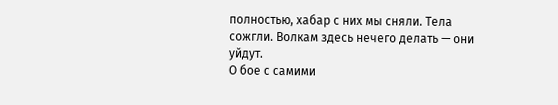полностью, хабар с них мы сняли. Тела сожгли. Волкам здесь нечего делать — они уйдут.
О бое с самими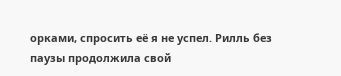орками, спросить её я не успел. Рилль без паузы продолжила свой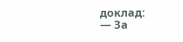доклад:
— За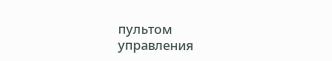пультом управления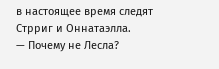в настоящее время следят Стрриг и Оннатаэлла.
— Почему не Лесла?